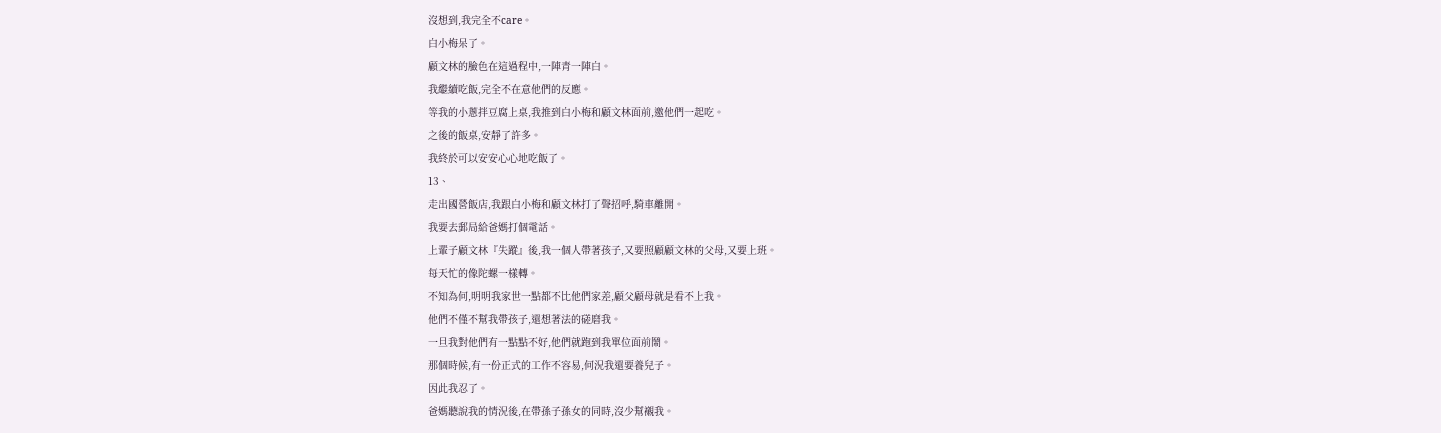沒想到,我完全不care。
白小梅呆了。
顧文林的臉色在這過程中,一陣青一陣白。
我繼續吃飯,完全不在意他們的反應。
等我的小蔥拌豆腐上桌,我推到白小梅和顧文林面前,邀他們一起吃。
之後的飯桌,安靜了許多。
我終於可以安安心心地吃飯了。
13、
走出國營飯店,我跟白小梅和顧文林打了聲招呼,騎車離開。
我要去郵局給爸媽打個電話。
上輩子顧文林『失蹤』後,我一個人帶著孩子,又要照顧顧文林的父母,又要上班。
每天忙的像陀螺一樣轉。
不知為何,明明我家世一點都不比他們家差,顧父顧母就是看不上我。
他們不僅不幫我帶孩子,還想著法的磋磨我。
一旦我對他們有一點點不好,他們就跑到我單位面前鬧。
那個時候,有一份正式的工作不容易,何況我還要養兒子。
因此我忍了。
爸媽聽說我的情況後,在帶孫子孫女的同時,沒少幫襯我。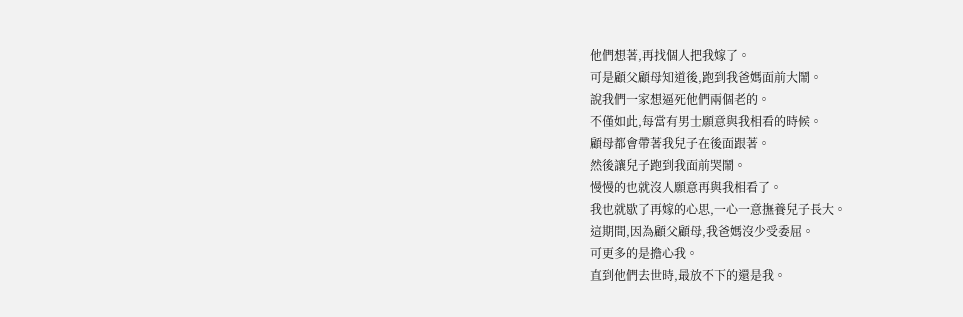他們想著,再找個人把我嫁了。
可是顧父顧母知道後,跑到我爸媽面前大鬧。
說我們一家想逼死他們兩個老的。
不僅如此,每當有男士願意與我相看的時候。
顧母都會帶著我兒子在後面跟著。
然後讓兒子跑到我面前哭鬧。
慢慢的也就沒人願意再與我相看了。
我也就歇了再嫁的心思,一心一意撫養兒子長大。
這期間,因為顧父顧母,我爸媽沒少受委屈。
可更多的是擔心我。
直到他們去世時,最放不下的還是我。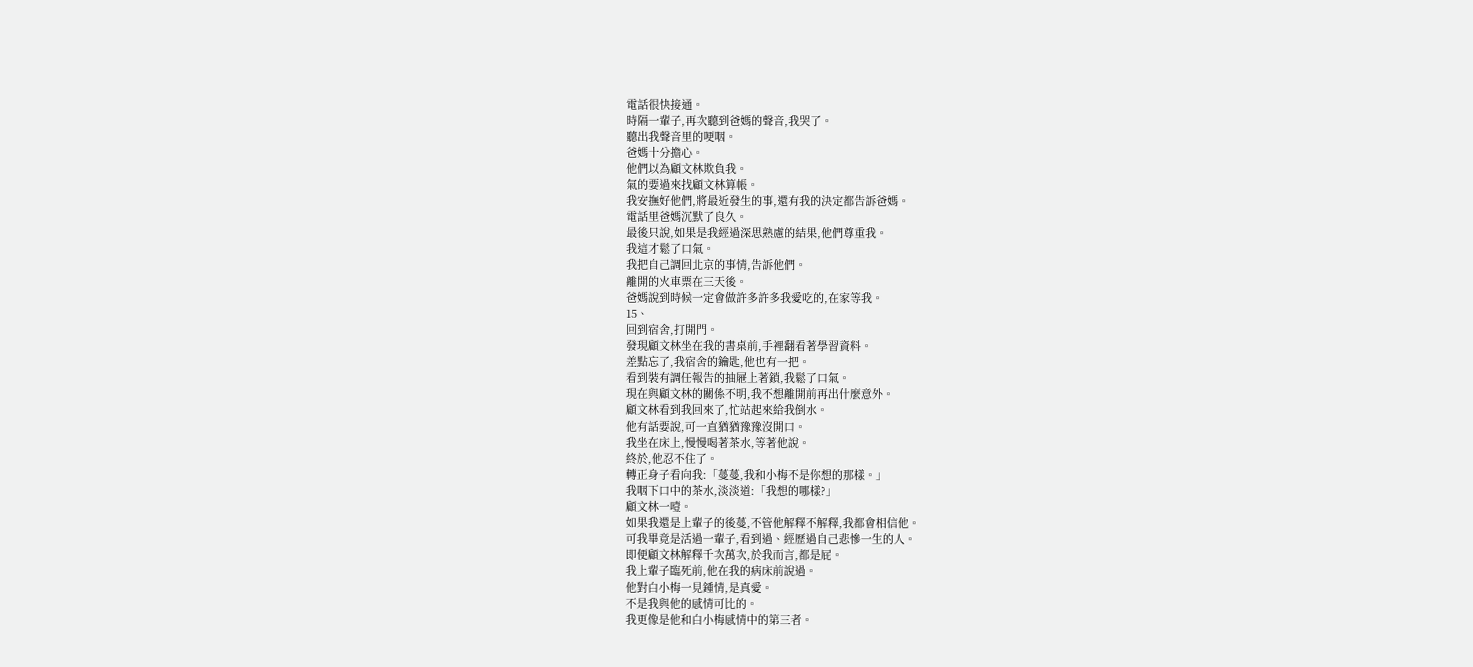電話很快接通。
時隔一輩子,再次聽到爸媽的聲音,我哭了。
聽出我聲音里的哽咽。
爸媽十分擔心。
他們以為顧文林欺負我。
氣的要過來找顧文林算帳。
我安撫好他們,將最近發生的事,還有我的決定都告訴爸媽。
電話里爸媽沉默了良久。
最後只說,如果是我經過深思熟慮的結果,他們尊重我。
我這才鬆了口氣。
我把自己調回北京的事情,告訴他們。
離開的火車票在三天後。
爸媽說到時候一定會做許多許多我愛吃的,在家等我。
15、
回到宿舍,打開門。
發現顧文林坐在我的書桌前,手裡翻看著學習資料。
差點忘了,我宿舍的鑰匙,他也有一把。
看到裝有調任報告的抽屜上著鎖,我鬆了口氣。
現在與顧文林的關係不明,我不想離開前再出什麼意外。
顧文林看到我回來了,忙站起來給我倒水。
他有話要說,可一直猶猶豫豫沒開口。
我坐在床上,慢慢喝著茶水,等著他說。
終於,他忍不住了。
轉正身子看向我:「蔓蔓,我和小梅不是你想的那樣。」
我咽下口中的茶水,淡淡道:「我想的哪樣?」
顧文林一噎。
如果我還是上輩子的後蔓,不管他解釋不解釋,我都會相信他。
可我畢竟是活過一輩子,看到過、經歷過自己悲慘一生的人。
即便顧文林解釋千次萬次,於我而言,都是屁。
我上輩子臨死前,他在我的病床前說過。
他對白小梅一見鍾情,是真愛。
不是我與他的感情可比的。
我更像是他和白小梅感情中的第三者。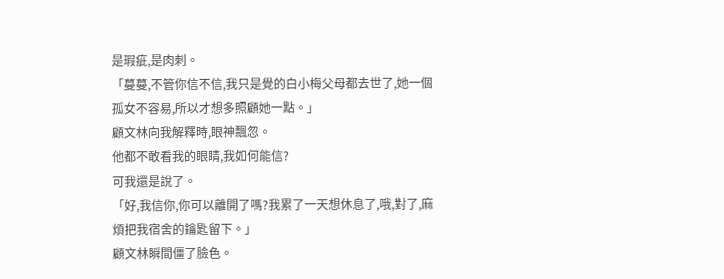是瑕疵,是肉刺。
「蔓蔓,不管你信不信,我只是覺的白小梅父母都去世了,她一個孤女不容易,所以才想多照顧她一點。」
顧文林向我解釋時,眼神飄忽。
他都不敢看我的眼睛,我如何能信?
可我還是說了。
「好,我信你,你可以離開了嗎?我累了一天想休息了,哦,對了,麻煩把我宿舍的鑰匙留下。」
顧文林瞬間僵了臉色。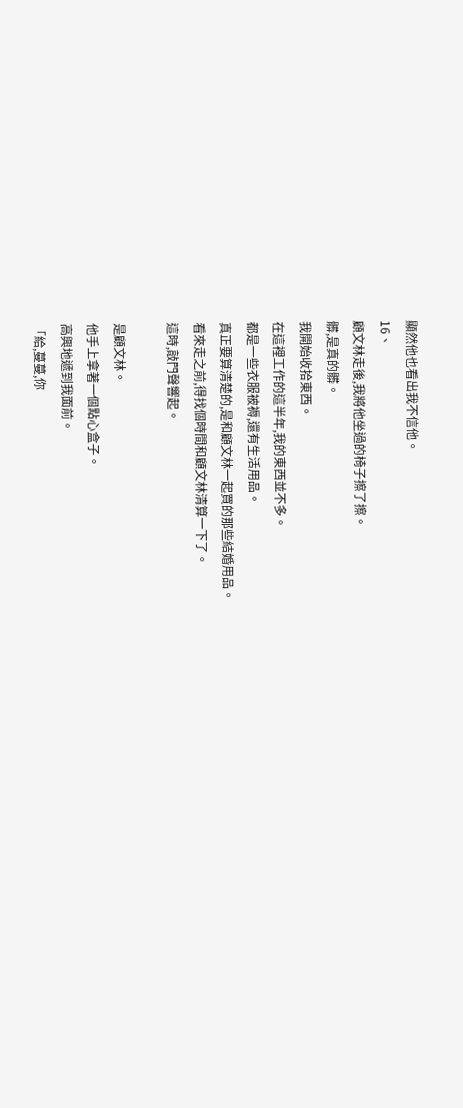顯然他也看出我不信他。
16、
顧文林走後,我將他坐過的椅子擦了擦。
髒,是真的髒。
我開始收拾東西。
在這裡工作的這半年,我的東西並不多。
都是一些衣服被褥,還有生活用品。
真正要算清楚的,是和顧文林一起買的那些結婚用品。
看來走之前,得找個時間和顧文林清算一下了。
這時,敲門聲響起。

是顧文林。
他手上拿著一個點心盒子。
高興地遞到我面前。
「給,蔓蔓,你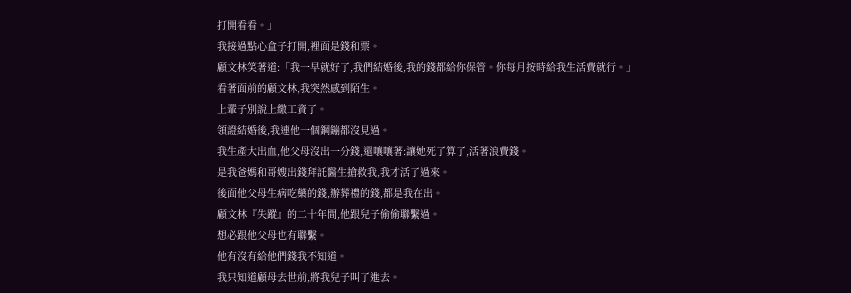打開看看。」
我接過點心盒子打開,裡面是錢和票。
顧文林笑著道:「我一早就好了,我們結婚後,我的錢都給你保管。你每月按時給我生活費就行。」
看著面前的顧文林,我突然感到陌生。
上輩子別說上繳工資了。
領證結婚後,我連他一個鋼鏰都沒見過。
我生產大出血,他父母沒出一分錢,還嚷嚷著:讓她死了算了,活著浪費錢。
是我爸媽和哥嫂出錢拜託醫生搶救我,我才活了過來。
後面他父母生病吃藥的錢,辦葬禮的錢,都是我在出。
顧文林『失蹤』的二十年間,他跟兒子偷偷聯繫過。
想必跟他父母也有聯繫。
他有沒有給他們錢我不知道。
我只知道顧母去世前,將我兒子叫了進去。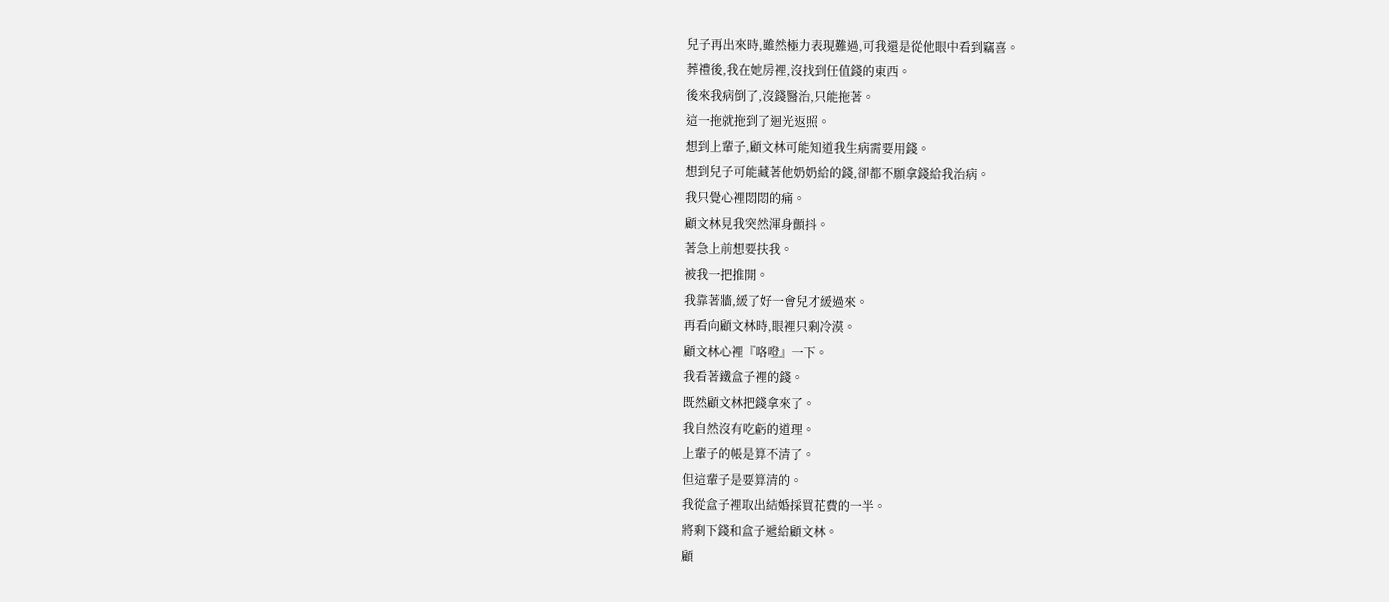兒子再出來時,雖然極力表現難過,可我還是從他眼中看到竊喜。
葬禮後,我在她房裡,沒找到任值錢的東西。
後來我病倒了,沒錢醫治,只能拖著。
這一拖就拖到了迴光返照。
想到上輩子,顧文林可能知道我生病需要用錢。
想到兒子可能藏著他奶奶給的錢,卻都不願拿錢給我治病。
我只覺心裡悶悶的痛。
顧文林見我突然渾身顫抖。
著急上前想要扶我。
被我一把推開。
我靠著牆,緩了好一會兒才緩過來。
再看向顧文林時,眼裡只剩冷漠。
顧文林心裡『咯噔』一下。
我看著鐵盒子裡的錢。
既然顧文林把錢拿來了。
我自然沒有吃虧的道理。
上輩子的帳是算不清了。
但這輩子是要算清的。
我從盒子裡取出結婚採買花費的一半。
將剩下錢和盒子遞給顧文林。
顧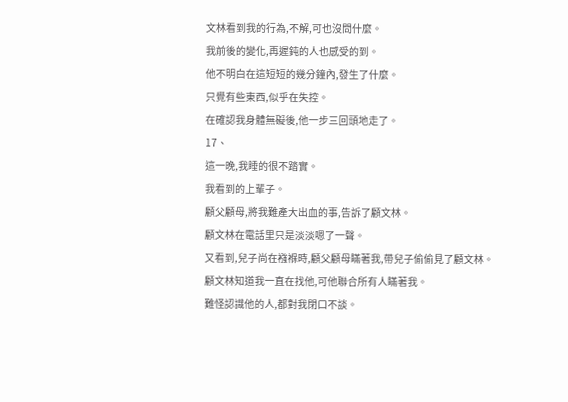文林看到我的行為,不解,可也沒問什麼。
我前後的變化,再遲鈍的人也感受的到。
他不明白在這短短的幾分鐘內,發生了什麼。
只覺有些東西,似乎在失控。
在確認我身體無礙後,他一步三回頭地走了。
17、
這一晚,我睡的很不踏實。
我看到的上輩子。
顧父顧母,將我難產大出血的事,告訴了顧文林。
顧文林在電話里只是淡淡嗯了一聲。
又看到,兒子尚在襁褓時,顧父顧母瞞著我,帶兒子偷偷見了顧文林。
顧文林知道我一直在找他,可他聯合所有人瞞著我。
難怪認識他的人,都對我閉口不談。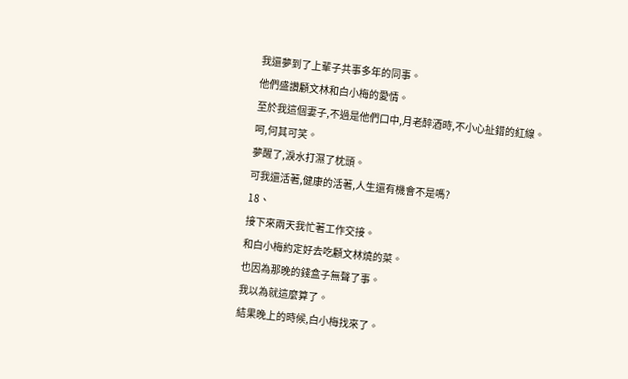我還夢到了上輩子共事多年的同事。
他們盛讚顧文林和白小梅的愛情。
至於我這個妻子,不過是他們口中,月老醉酒時,不小心扯錯的紅線。
呵,何其可笑。
夢醒了,淚水打濕了枕頭。
可我還活著,健康的活著,人生還有機會不是嗎?
18、
接下來兩天我忙著工作交接。
和白小梅約定好去吃顧文林燒的菜。
也因為那晚的錢盒子無聲了事。
我以為就這麼算了。
結果晚上的時候,白小梅找來了。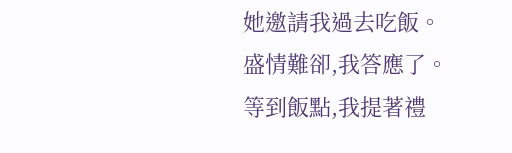她邀請我過去吃飯。
盛情難卻,我答應了。
等到飯點,我提著禮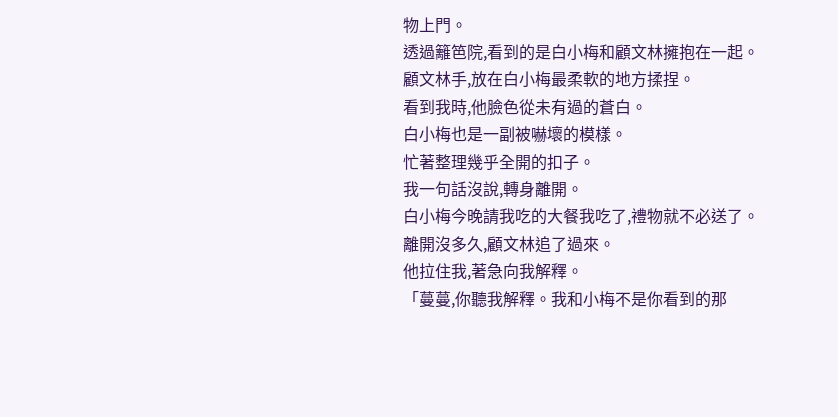物上門。
透過籬笆院,看到的是白小梅和顧文林擁抱在一起。
顧文林手,放在白小梅最柔軟的地方揉捏。
看到我時,他臉色從未有過的蒼白。
白小梅也是一副被嚇壞的模樣。
忙著整理幾乎全開的扣子。
我一句話沒說,轉身離開。
白小梅今晚請我吃的大餐我吃了,禮物就不必送了。
離開沒多久,顧文林追了過來。
他拉住我,著急向我解釋。
「蔓蔓,你聽我解釋。我和小梅不是你看到的那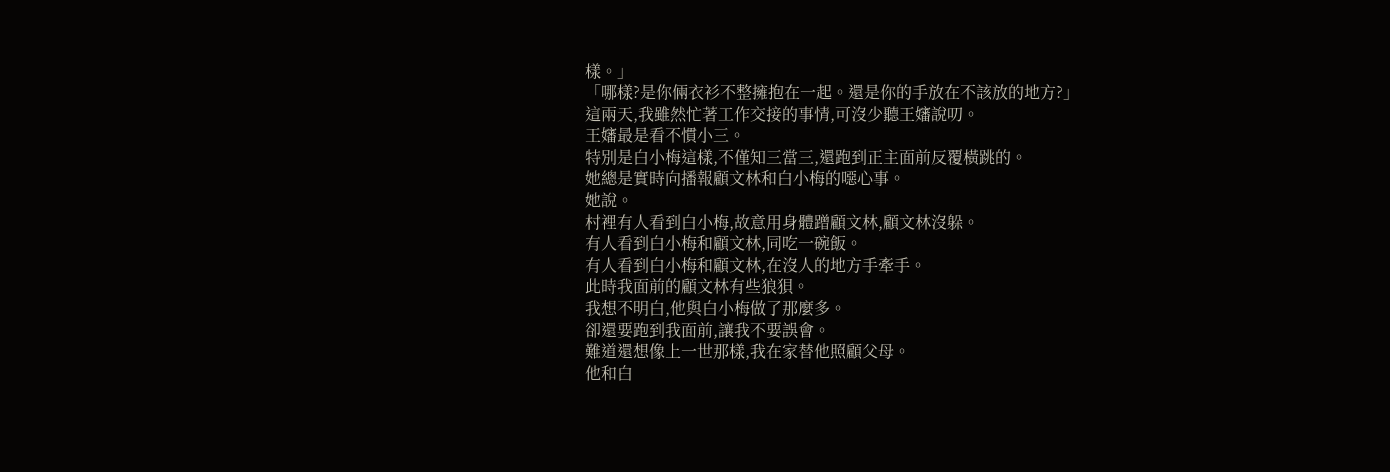樣。」
「哪樣?是你倆衣衫不整擁抱在一起。還是你的手放在不該放的地方?」
這兩天,我雖然忙著工作交接的事情,可沒少聽王嬸說叨。
王嬸最是看不慣小三。
特別是白小梅這樣,不僅知三當三,還跑到正主面前反覆橫跳的。
她總是實時向播報顧文林和白小梅的噁心事。
她說。
村裡有人看到白小梅,故意用身體蹭顧文林,顧文林沒躲。
有人看到白小梅和顧文林,同吃一碗飯。
有人看到白小梅和顧文林,在沒人的地方手牽手。
此時我面前的顧文林有些狼狽。
我想不明白,他與白小梅做了那麼多。
卻還要跑到我面前,讓我不要誤會。
難道還想像上一世那樣,我在家替他照顧父母。
他和白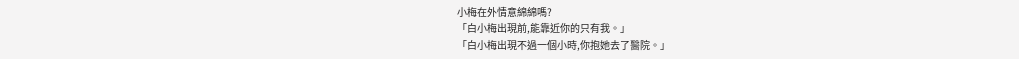小梅在外情意綿綿嗎?
「白小梅出現前,能靠近你的只有我。」
「白小梅出現不過一個小時,你抱她去了醫院。」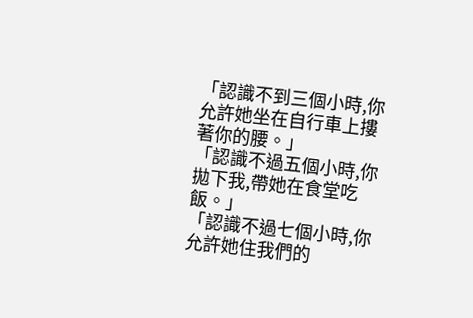「認識不到三個小時,你允許她坐在自行車上摟著你的腰。」
「認識不過五個小時,你拋下我,帶她在食堂吃飯。」
「認識不過七個小時,你允許她住我們的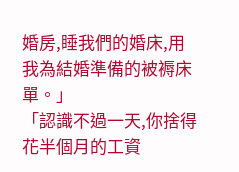婚房,睡我們的婚床,用我為結婚準備的被褥床單。」
「認識不過一天,你捨得花半個月的工資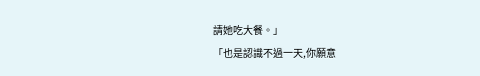請她吃大餐。」
「也是認識不過一天,你願意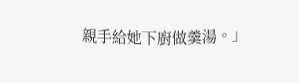親手給她下廚做羹湯。」